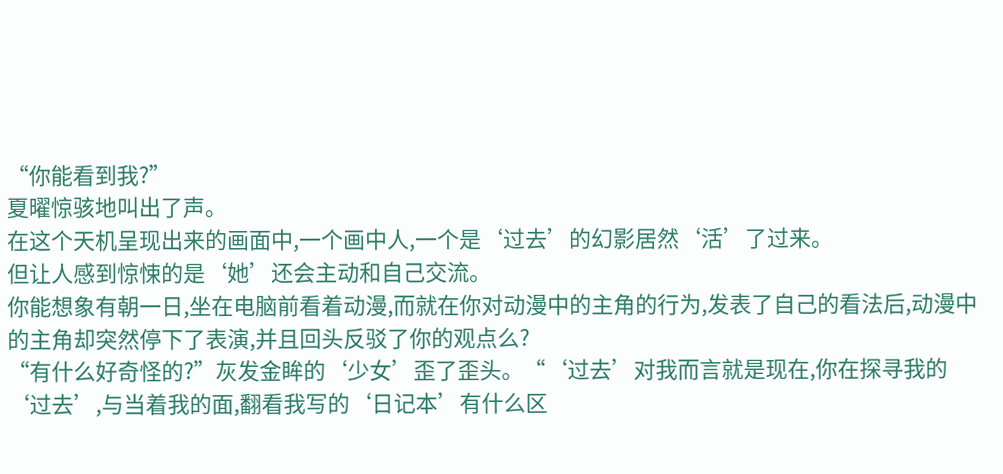“你能看到我?”
夏曜惊骇地叫出了声。
在这个天机呈现出来的画面中,一个画中人,一个是‘过去’的幻影居然‘活’了过来。
但让人感到惊悚的是‘她’还会主动和自己交流。
你能想象有朝一日,坐在电脑前看着动漫,而就在你对动漫中的主角的行为,发表了自己的看法后,动漫中的主角却突然停下了表演,并且回头反驳了你的观点么?
“有什么好奇怪的?”灰发金眸的‘少女’歪了歪头。“‘过去’对我而言就是现在,你在探寻我的‘过去’,与当着我的面,翻看我写的‘日记本’有什么区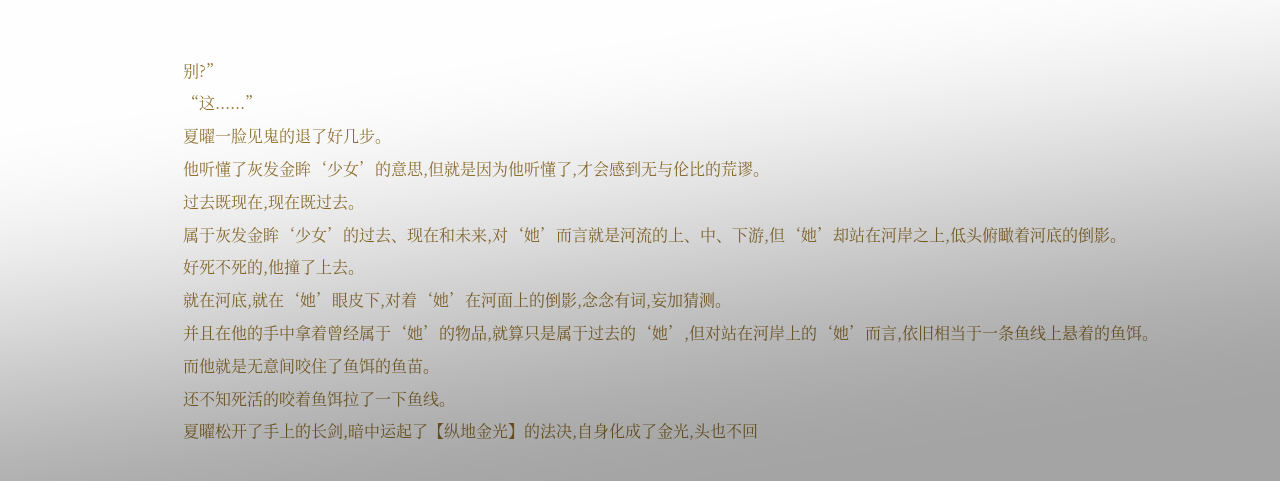别?”
“这......”
夏曜一脸见鬼的退了好几步。
他听懂了灰发金眸‘少女’的意思,但就是因为他听懂了,才会感到无与伦比的荒谬。
过去既现在,现在既过去。
属于灰发金眸‘少女’的过去、现在和未来,对‘她’而言就是河流的上、中、下游,但‘她’却站在河岸之上,低头俯瞰着河底的倒影。
好死不死的,他撞了上去。
就在河底,就在‘她’眼皮下,对着‘她’在河面上的倒影,念念有词,妄加猜测。
并且在他的手中拿着曾经属于‘她’的物品,就算只是属于过去的‘她’,但对站在河岸上的‘她’而言,依旧相当于一条鱼线上悬着的鱼饵。
而他就是无意间咬住了鱼饵的鱼苗。
还不知死活的咬着鱼饵拉了一下鱼线。
夏曜松开了手上的长剑,暗中运起了【纵地金光】的法决,自身化成了金光,头也不回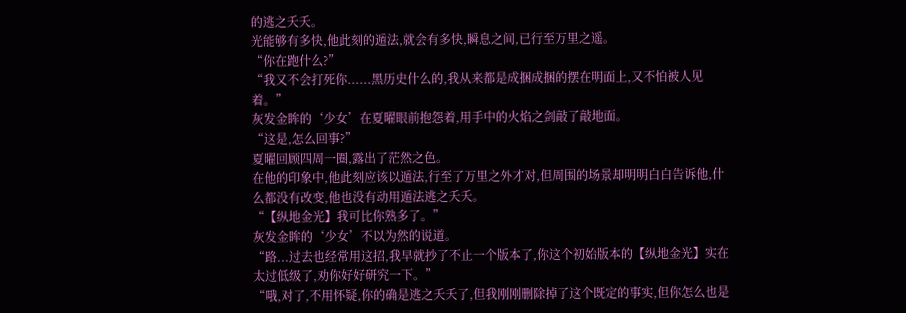的逃之夭夭。
光能够有多快,他此刻的遁法,就会有多快,瞬息之间,已行至万里之遥。
“你在跑什么?”
“我又不会打死你......黑历史什么的,我从来都是成捆成捆的摆在明面上,又不怕被人见着。”
灰发金眸的‘少女’在夏曜眼前抱怨着,用手中的火焰之剑敲了敲地面。
“这是,怎么回事?”
夏曜回顾四周一圈,露出了茫然之色。
在他的印象中,他此刻应该以遁法,行至了万里之外才对,但周围的场景却明明白白告诉他,什么都没有改变,他也没有动用遁法逃之夭夭。
“【纵地金光】我可比你熟多了。”
灰发金眸的‘少女’不以为然的说道。
“路...过去也经常用这招,我早就抄了不止一个版本了,你这个初始版本的【纵地金光】实在太过低级了,劝你好好研究一下。”
“哦,对了,不用怀疑,你的确是逃之夭夭了,但我刚刚删除掉了这个既定的事实,但你怎么也是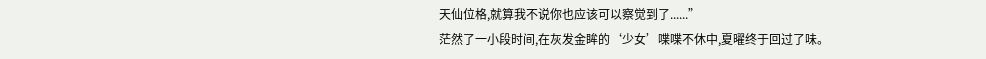天仙位格,就算我不说你也应该可以察觉到了......”
茫然了一小段时间,在灰发金眸的‘少女’喋喋不休中,夏曜终于回过了味。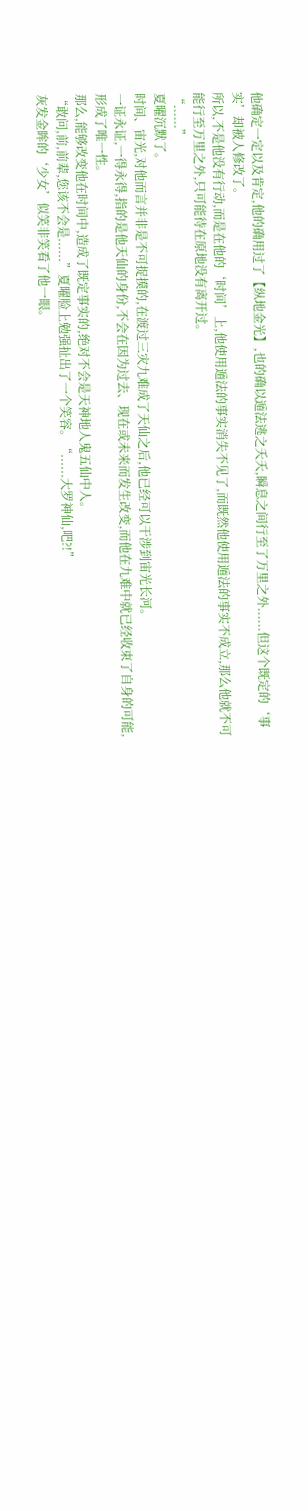他确定一定以及肯定,他的确用过了【纵地金光】,也的确以遁法逃之夭夭,瞬息之间行至了万里之外......但这个既定的‘事实’却被人修改了。
所以,不是他没有行动,而是在他的‘时间’上,他使用遁法的事实消失不见了,而既然他使用遁法的事实不成立,那么他就不可能行至万里之外,只可能待在原地没有离开过。
“......”
夏曜沉默了。
时间、宙光,对他而言并非是不可捉摸的,在渡过三灾九难成了天仙之后,他已经可以干涉到宙光长河。
一证永证,一得永得,指的是他天仙的身份,不会在因为过去、现在或未来而发生改变,而他在九难中就已经收束了自身的可能,形成了唯一性。
那么,能够改变他在时间中,造成了既定事实的,绝对不会是天神地人鬼五仙中人。
“敢问,前,前辈,您该不会是......”夏曜脸上勉强扯出了一个笑容。“......大罗神仙,吧?!”
灰发金眸的‘少女’似笑非笑看了他一眼。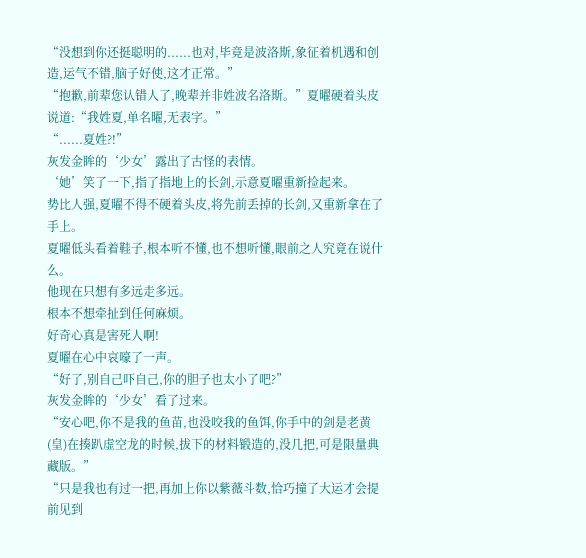“没想到你还挺聪明的......也对,毕竟是波洛斯,象征着机遇和创造,运气不错,脑子好使,这才正常。”
“抱歉,前辈您认错人了,晚辈并非姓波名洛斯。”夏曜硬着头皮说道:“我姓夏,单名曜,无表字。”
“......夏姓?!”
灰发金眸的‘少女’露出了古怪的表情。
‘她’笑了一下,指了指地上的长剑,示意夏曜重新捡起来。
势比人强,夏曜不得不硬着头皮,将先前丢掉的长剑,又重新拿在了手上。
夏曜低头看着鞋子,根本听不懂,也不想听懂,眼前之人究竟在说什么。
他现在只想有多远走多远。
根本不想牵扯到任何麻烦。
好奇心真是害死人啊!
夏曜在心中哀嚎了一声。
“好了,别自己吓自己,你的胆子也太小了吧?”
灰发金眸的‘少女’看了过来。
“安心吧,你不是我的鱼苗,也没咬我的鱼饵,你手中的剑是老黄(皇)在揍趴虚空龙的时候,拔下的材料锻造的,没几把,可是限量典藏版。”
“只是我也有过一把,再加上你以紫薇斗数,恰巧撞了大运才会提前见到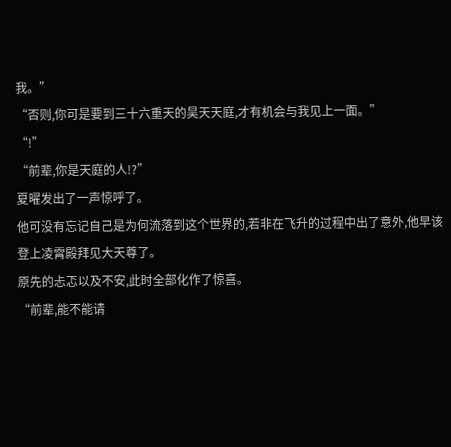我。”
“否则,你可是要到三十六重天的昊天天庭,才有机会与我见上一面。”
“!”
“前辈,你是天庭的人!?”
夏曜发出了一声惊呼了。
他可没有忘记自己是为何流落到这个世界的,若非在飞升的过程中出了意外,他早该登上凌霄殿拜见大天尊了。
原先的忐忑以及不安,此时全部化作了惊喜。
“前辈,能不能请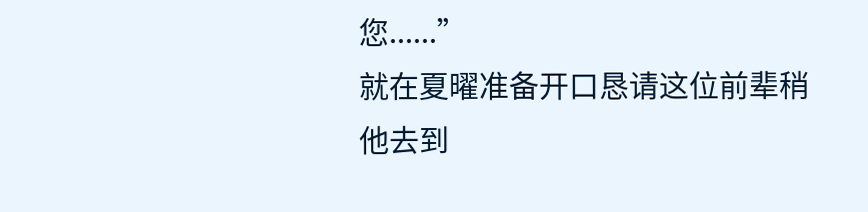您......”
就在夏曜准备开口恳请这位前辈稍他去到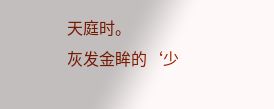天庭时。
灰发金眸的‘少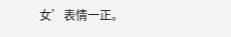女’表情一正。